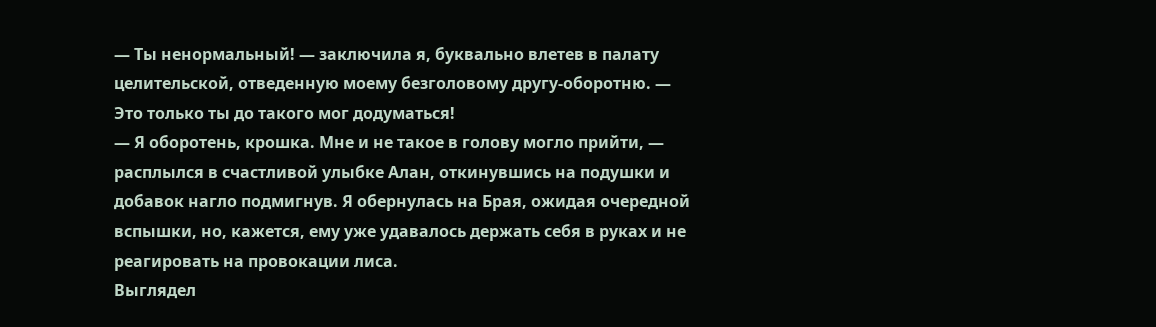— Ты ненормальный! — заключила я, буквально влетев в палату целительской, отведенную моему безголовому другу-оборотню. — Это только ты до такого мог додуматься!
— Я оборотень, крошка. Мне и не такое в голову могло прийти, — расплылся в счастливой улыбке Алан, откинувшись на подушки и добавок нагло подмигнув. Я обернулась на Брая, ожидая очередной вспышки, но, кажется, ему уже удавалось держать себя в руках и не реагировать на провокации лиса.
Выглядел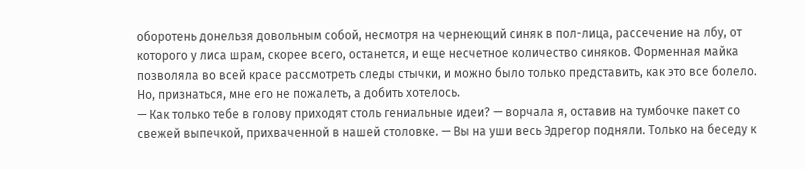оборотень донельзя довольным собой, несмотря на чернеющий синяк в пол-лица, рассечение на лбу, от которого у лиса шрам, скорее всего, останется, и еще несчетное количество синяков. Форменная майка позволяла во всей красе рассмотреть следы стычки, и можно было только представить, как это все болело.
Но, признаться, мне его не пожалеть, а добить хотелось.
— Как только тебе в голову приходят столь гениальные идеи? — ворчала я, оставив на тумбочке пакет со свежей выпечкой, прихваченной в нашей столовке. — Вы на уши весь Эдрегор подняли. Только на беседу к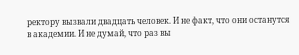ректору вызвали двадцать человек. И не факт, что они останутся в академии. И не думай, что раз вы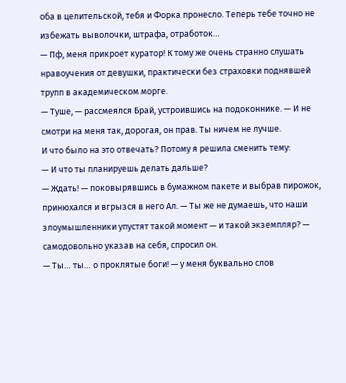оба в целительской, тебя и Форка пронесло. Теперь тебе точно не избежать выволочки, штрафа, отработок…
— Пф, меня прикроет куратор! К тому же очень странно слушать нравоучения от девушки, практически без страховки поднявшей трупп в академическом морге.
— Туше, — рассмеялся Брай, устроившись на подоконнике. — И не смотри на меня так, дорогая, он прав. Ты ничем не лучше.
И что было на это отвечать? Потому я решила сменить тему:
— И что ты планируешь делать дальше?
— Ждать! — поковырявшись в бумажном пакете и выбрав пирожок, принюхался и вгрызся в него Ал. — Ты же не думаешь, что наши злоумышленники упустят такой момент — и такой экземпляр? — самодовольно указав на себя, спросил он.
— Ты… ты… о проклятые боги! — у меня буквально слов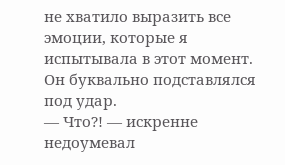не хватило выразить все эмоции, которые я испытывала в этот момент. Он буквально подставлялся под удар.
— Что?! — искренне недоумевал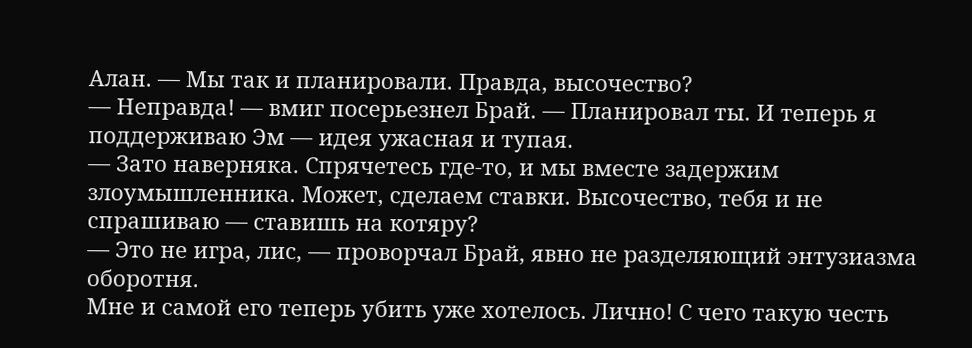Алан. — Мы так и планировали. Правда, высочество?
— Неправда! — вмиг посерьезнел Брай. — Планировал ты. И теперь я поддерживаю Эм — идея ужасная и тупая.
— Зато наверняка. Спрячетесь где-то, и мы вместе задержим злоумышленника. Может, сделаем ставки. Высочество, тебя и не спрашиваю — ставишь на котяру?
— Это не игра, лис, — проворчал Брай, явно не разделяющий энтузиазма оборотня.
Мне и самой его теперь убить уже хотелось. Лично! С чего такую честь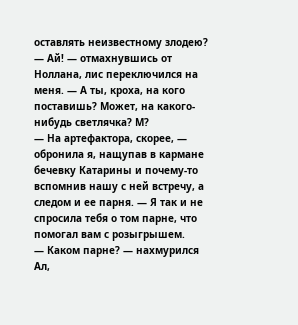оставлять неизвестному злодею?
— Ай! — отмахнувшись от Ноллана, лис переключился на меня. — А ты, кроха, на кого поставишь? Может, на какого-нибудь светлячка? М?
— На артефактора, скорее, — обронила я, нащупав в кармане бечевку Катарины и почему-то вспомнив нашу с ней встречу, а следом и ее парня. — Я так и не спросила тебя о том парне, что помогал вам с розыгрышем.
— Каком парне? — нахмурился Ал,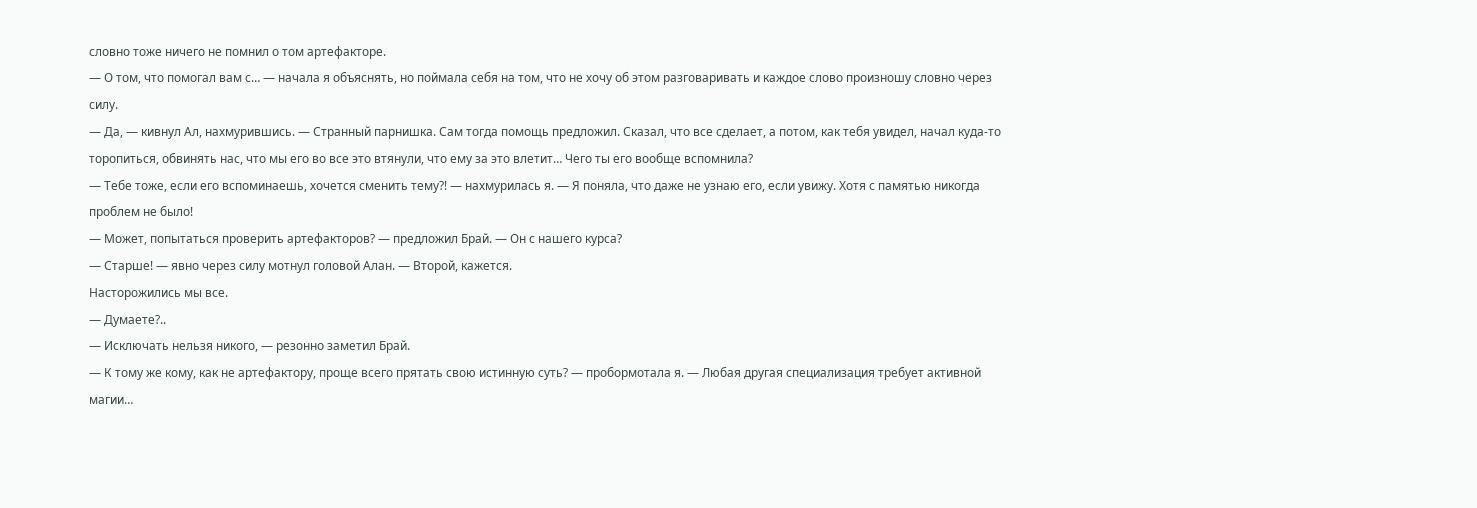словно тоже ничего не помнил о том артефакторе.
— О том, что помогал вам с… — начала я объяснять, но поймала себя на том, что не хочу об этом разговаривать и каждое слово произношу словно через силу.
— Да, — кивнул Ал, нахмурившись. — Странный парнишка. Сам тогда помощь предложил. Сказал, что все сделает, а потом, как тебя увидел, начал куда-то торопиться, обвинять нас, что мы его во все это втянули, что ему за это влетит… Чего ты его вообще вспомнила?
— Тебе тоже, если его вспоминаешь, хочется сменить тему?! — нахмурилась я. — Я поняла, что даже не узнаю его, если увижу. Хотя с памятью никогда проблем не было!
— Может, попытаться проверить артефакторов? — предложил Брай. — Он с нашего курса?
— Старше! — явно через силу мотнул головой Алан. — Второй, кажется.
Насторожились мы все.
— Думаете?..
— Исключать нельзя никого, — резонно заметил Брай.
— К тому же кому, как не артефактору, проще всего прятать свою истинную суть? — пробормотала я. — Любая другая специализация требует активной магии…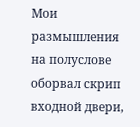Мои размышления на полуслове оборвал скрип входной двери,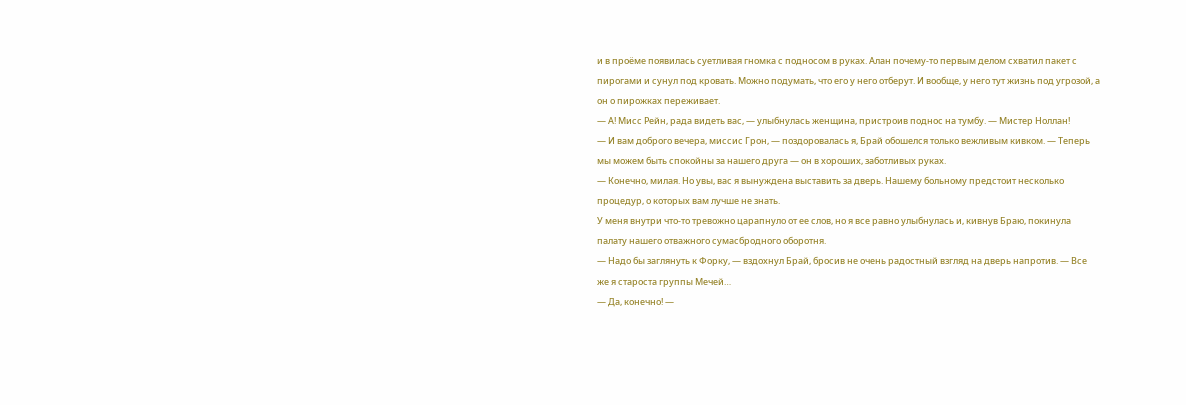и в проёме появилась суетливая гномка с подносом в руках. Алан почему-то первым делом схватил пакет с пирогами и сунул под кровать. Можно подумать, что его у него отберут. И вообще, у него тут жизнь под угрозой, а он о пирожках переживает.
— А! Мисс Рейн, рада видеть вас, — улыбнулась женщина, пристроив поднос на тумбу. — Мистер Ноллан!
— И вам доброго вечера, миссис Грон, — поздоровалась я, Брай обошелся только вежливым кивком. — Теперь мы можем быть спокойны за нашего друга — он в хороших, заботливых руках.
— Конечно, милая. Но увы, вас я вынуждена выставить за дверь. Нашему больному предстоит несколько процедур, о которых вам лучше не знать.
У меня внутри что-то тревожно царапнуло от ее слов, но я все равно улыбнулась и, кивнув Браю, покинула палату нашего отважного сумасбродного оборотня.
— Надо бы заглянуть к Форку, — вздохнул Брай, бросив не очень радостный взгляд на дверь напротив. — Все же я староста группы Мечей…
— Да, конечно! —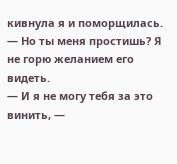кивнула я и поморщилась. — Но ты меня простишь? Я не горю желанием его видеть.
— И я не могу тебя за это винить, —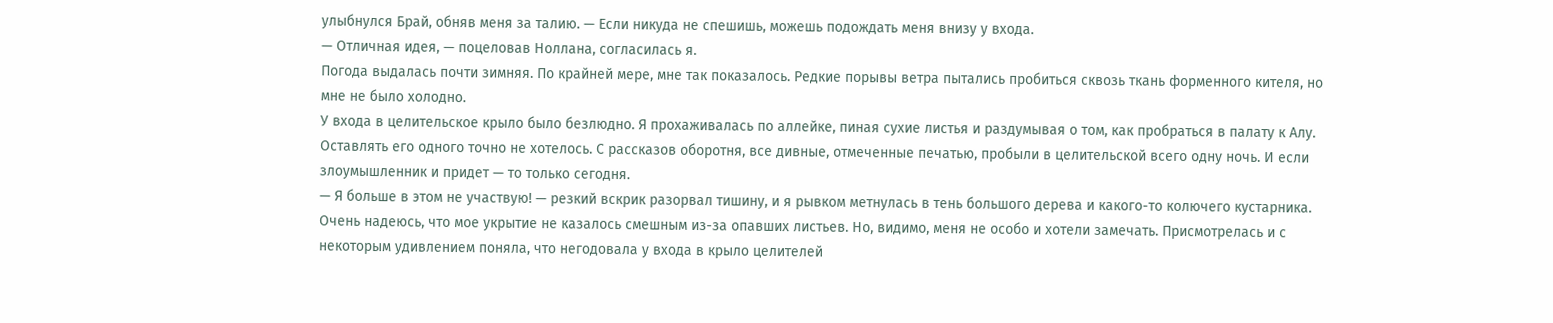улыбнулся Брай, обняв меня за талию. — Если никуда не спешишь, можешь подождать меня внизу у входа.
— Отличная идея, — поцеловав Ноллана, согласилась я.
Погода выдалась почти зимняя. По крайней мере, мне так показалось. Редкие порывы ветра пытались пробиться сквозь ткань форменного кителя, но мне не было холодно.
У входа в целительское крыло было безлюдно. Я прохаживалась по аллейке, пиная сухие листья и раздумывая о том, как пробраться в палату к Алу. Оставлять его одного точно не хотелось. С рассказов оборотня, все дивные, отмеченные печатью, пробыли в целительской всего одну ночь. И если злоумышленник и придет — то только сегодня.
— Я больше в этом не участвую! — резкий вскрик разорвал тишину, и я рывком метнулась в тень большого дерева и какого-то колючего кустарника.
Очень надеюсь, что мое укрытие не казалось смешным из-за опавших листьев. Но, видимо, меня не особо и хотели замечать. Присмотрелась и с некоторым удивлением поняла, что негодовала у входа в крыло целителей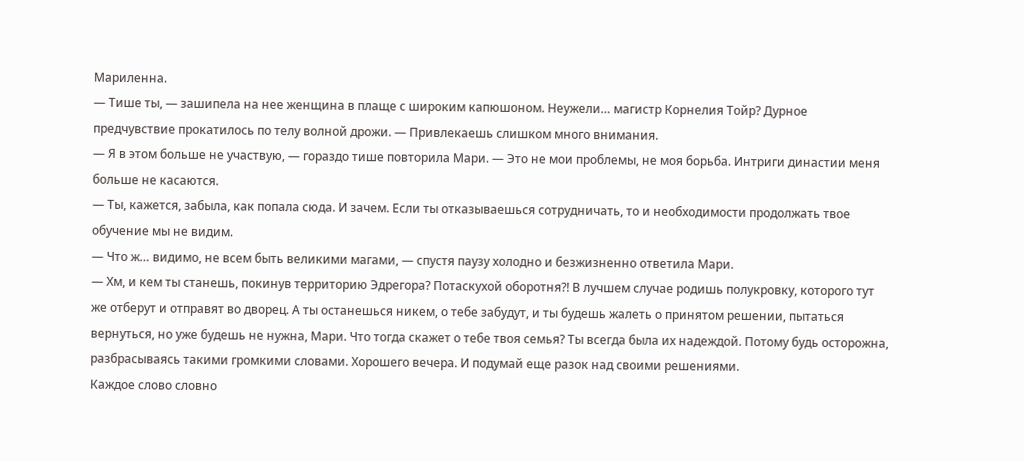Мариленна.
— Тише ты, — зашипела на нее женщина в плаще с широким капюшоном. Неужели… магистр Корнелия Тойр? Дурное предчувствие прокатилось по телу волной дрожи. — Привлекаешь слишком много внимания.
— Я в этом больше не участвую, — гораздо тише повторила Мари. — Это не мои проблемы, не моя борьба. Интриги династии меня больше не касаются.
— Ты, кажется, забыла, как попала сюда. И зачем. Если ты отказываешься сотрудничать, то и необходимости продолжать твое обучение мы не видим.
— Что ж… видимо, не всем быть великими магами, — спустя паузу холодно и безжизненно ответила Мари.
— Хм, и кем ты станешь, покинув территорию Эдрегора? Потаскухой оборотня?! В лучшем случае родишь полукровку, которого тут же отберут и отправят во дворец. А ты останешься никем, о тебе забудут, и ты будешь жалеть о принятом решении, пытаться вернуться, но уже будешь не нужна, Мари. Что тогда скажет о тебе твоя семья? Ты всегда была их надеждой. Потому будь осторожна, разбрасываясь такими громкими словами. Хорошего вечера. И подумай еще разок над своими решениями.
Каждое слово словно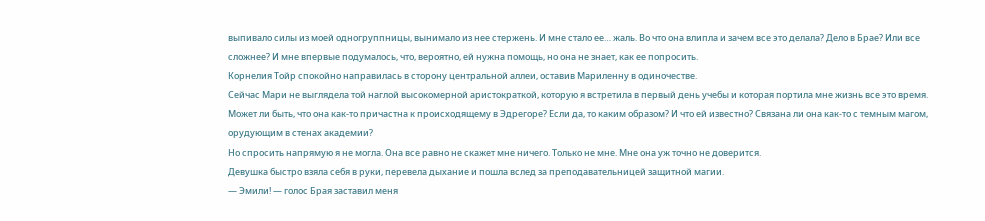выпивало силы из моей одногруппницы, вынимало из нее стержень. И мне стало ее… жаль. Во что она влипла и зачем все это делала? Дело в Брае? Или все сложнее? И мне впервые подумалось, что, вероятно, ей нужна помощь, но она не знает, как ее попросить.
Корнелия Тойр спокойно направилась в сторону центральной аллеи, оставив Мариленну в одиночестве.
Сейчас Мари не выглядела той наглой высокомерной аристократкой, которую я встретила в первый день учебы и которая портила мне жизнь все это время. Может ли быть, что она как-то причастна к происходящему в Эдрегоре? Если да, то каким образом? И что ей известно? Связана ли она как-то с темным магом, орудующим в стенах академии?
Но спросить напрямую я не могла. Она все равно не скажет мне ничего. Только не мне. Мне она уж точно не доверится.
Девушка быстро взяла себя в руки, перевела дыхание и пошла вслед за преподавательницей защитной магии.
— Эмили! — голос Брая заставил меня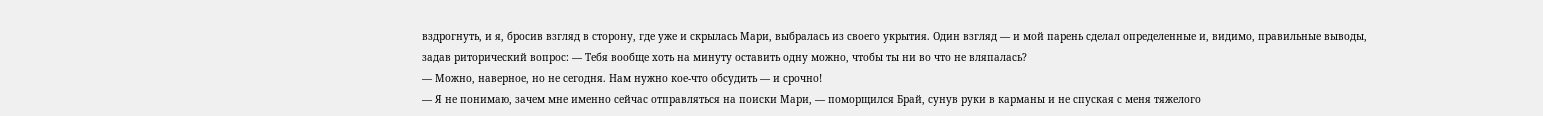вздрогнуть, и я, бросив взгляд в сторону, где уже и скрылась Мари, выбралась из своего укрытия. Один взгляд — и мой парень сделал определенные и, видимо, правильные выводы, задав риторический вопрос: — Тебя вообще хоть на минуту оставить одну можно, чтобы ты ни во что не вляпалась?
— Можно, наверное, но не сегодня. Нам нужно кое-что обсудить — и срочно!
— Я не понимаю, зачем мне именно сейчас отправляться на поиски Мари, — поморщился Брай, сунув руки в карманы и не спуская с меня тяжелого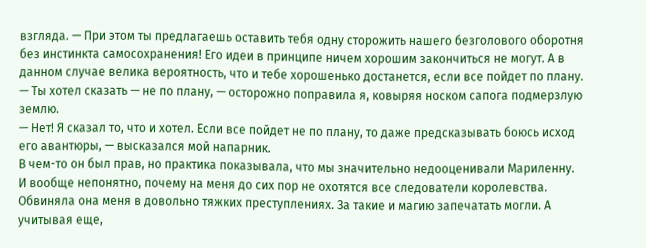взгляда. — При этом ты предлагаешь оставить тебя одну сторожить нашего безголового оборотня без инстинкта самосохранения! Его идеи в принципе ничем хорошим закончиться не могут. А в данном случае велика вероятность, что и тебе хорошенько достанется, если все пойдет по плану.
— Ты хотел сказать — не по плану, — осторожно поправила я, ковыряя носком сапога подмерзлую землю.
— Нет! Я сказал то, что и хотел. Если все пойдет не по плану, то даже предсказывать боюсь исход его авантюры, — высказался мой напарник.
В чем-то он был прав, но практика показывала, что мы значительно недооценивали Мариленну. И вообще непонятно, почему на меня до сих пор не охотятся все следователи королевства. Обвиняла она меня в довольно тяжких преступлениях. За такие и магию запечатать могли. А учитывая еще,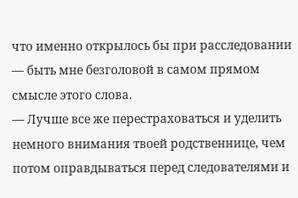что именно открылось бы при расследовании — быть мне безголовой в самом прямом смысле этого слова.
— Лучше все же перестраховаться и уделить немного внимания твоей родственнице, чем потом оправдываться перед следователями и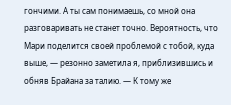гончими. А ты сам понимаешь, со мной она разговаривать не станет точно. Вероятность, что Мари поделится своей проблемой с тобой, куда выше, — резонно заметила я, приблизившись и обняв Брайана за талию. — К тому же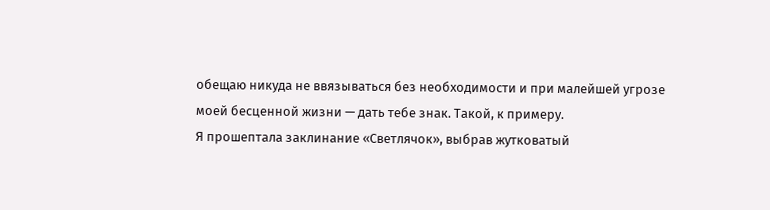обещаю никуда не ввязываться без необходимости и при малейшей угрозе моей бесценной жизни — дать тебе знак. Такой, к примеру.
Я прошептала заклинание «Светлячок», выбрав жутковатый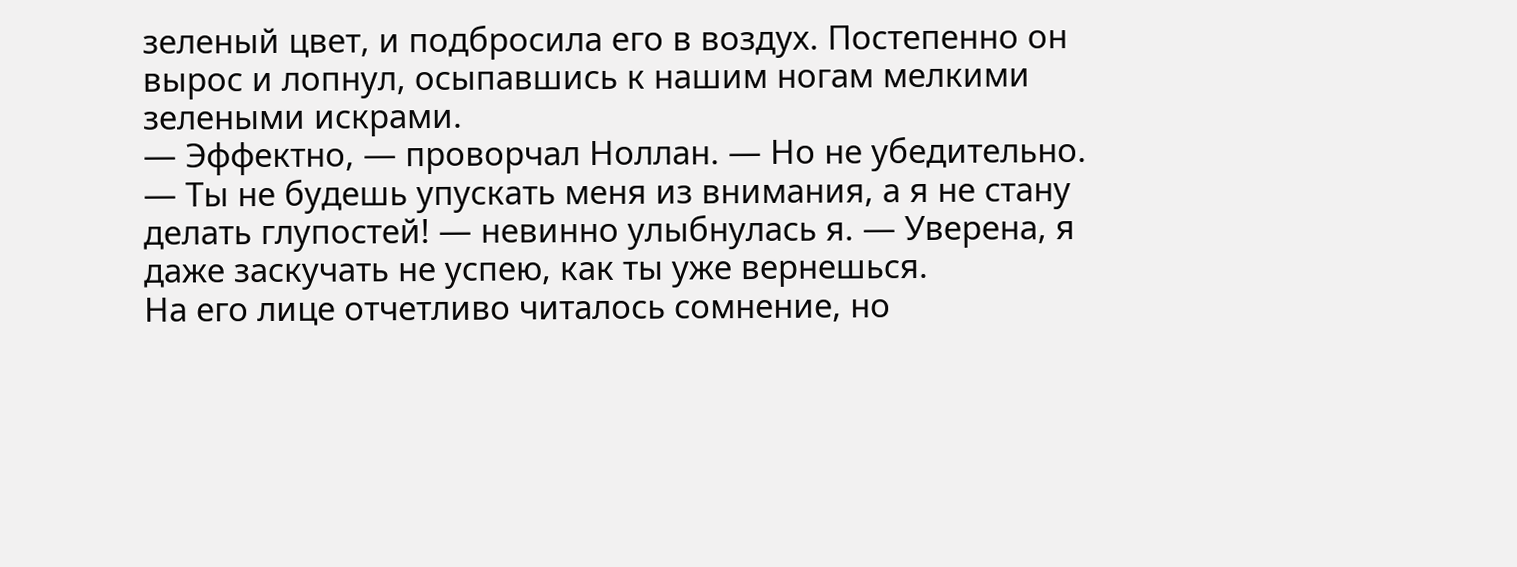зеленый цвет, и подбросила его в воздух. Постепенно он вырос и лопнул, осыпавшись к нашим ногам мелкими зелеными искрами.
— Эффектно, — проворчал Ноллан. — Но не убедительно.
— Ты не будешь упускать меня из внимания, а я не стану делать глупостей! — невинно улыбнулась я. — Уверена, я даже заскучать не успею, как ты уже вернешься.
На его лице отчетливо читалось сомнение, но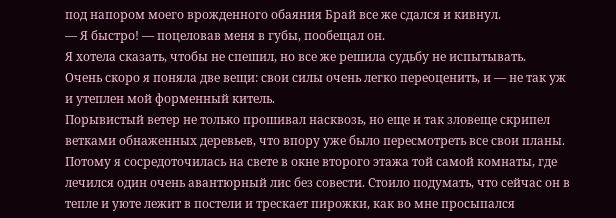под напором моего врожденного обаяния Брай все же сдался и кивнул.
— Я быстро! — поцеловав меня в губы, пообещал он.
Я хотела сказать, чтобы не спешил, но все же решила судьбу не испытывать.
Очень скоро я поняла две вещи: свои силы очень легко переоценить, и — не так уж и утеплен мой форменный китель.
Порывистый ветер не только прошивал насквозь, но еще и так зловеще скрипел ветками обнаженных деревьев, что впору уже было пересмотреть все свои планы. Потому я сосредоточилась на свете в окне второго этажа той самой комнаты, где лечился один очень авантюрный лис без совести. Стоило подумать, что сейчас он в тепле и уюте лежит в постели и трескает пирожки, как во мне просыпался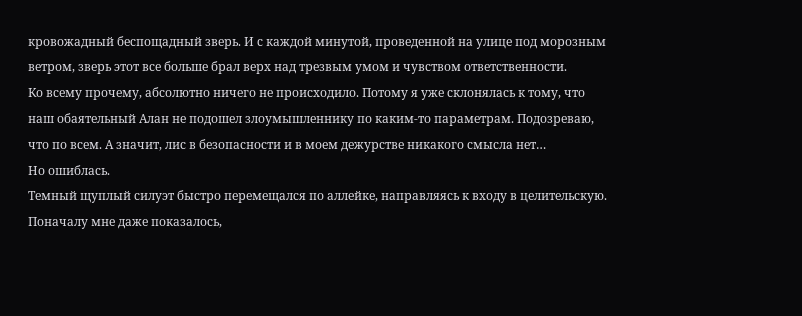кровожадный беспощадный зверь. И с каждой минутой, проведенной на улице под морозным ветром, зверь этот все больше брал верх над трезвым умом и чувством ответственности.
Ко всему прочему, абсолютно ничего не происходило. Потому я уже склонялась к тому, что наш обаятельный Алан не подошел злоумышленнику по каким-то параметрам. Подозреваю, что по всем. А значит, лис в безопасности и в моем дежурстве никакого смысла нет…
Но ошиблась.
Темный щуплый силуэт быстро перемещался по аллейке, направляясь к входу в целительскую. Поначалу мне даже показалось,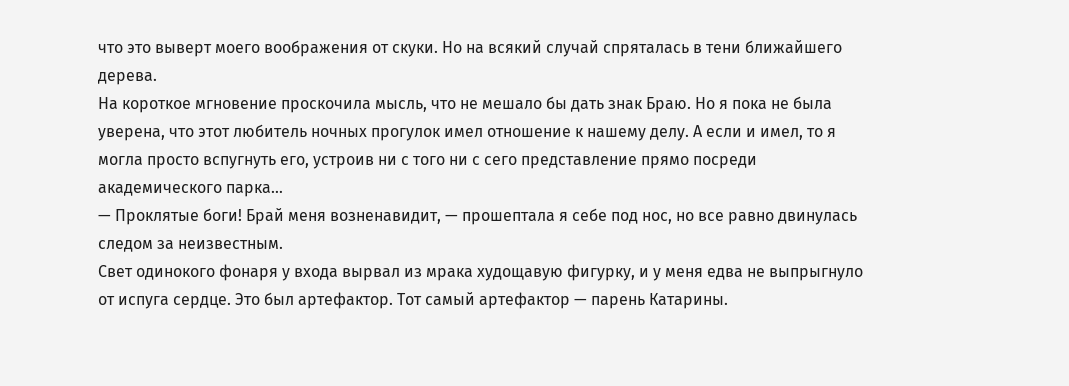что это выверт моего воображения от скуки. Но на всякий случай спряталась в тени ближайшего дерева.
На короткое мгновение проскочила мысль, что не мешало бы дать знак Браю. Но я пока не была уверена, что этот любитель ночных прогулок имел отношение к нашему делу. А если и имел, то я могла просто вспугнуть его, устроив ни с того ни с сего представление прямо посреди академического парка…
— Проклятые боги! Брай меня возненавидит, — прошептала я себе под нос, но все равно двинулась следом за неизвестным.
Свет одинокого фонаря у входа вырвал из мрака худощавую фигурку, и у меня едва не выпрыгнуло от испуга сердце. Это был артефактор. Тот самый артефактор — парень Катарины.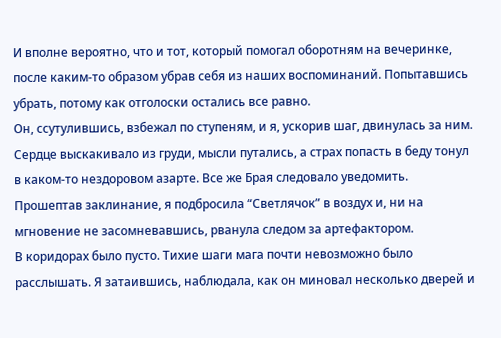И вполне вероятно, что и тот, который помогал оборотням на вечеринке, после каким-то образом убрав себя из наших воспоминаний. Попытавшись убрать, потому как отголоски остались все равно.
Он, ссутулившись, взбежал по ступеням, и я, ускорив шаг, двинулась за ним.
Сердце выскакивало из груди, мысли путались, а страх попасть в беду тонул в каком-то нездоровом азарте. Все же Брая следовало уведомить.
Прошептав заклинание, я подбросила “Светлячок” в воздух и, ни на мгновение не засомневавшись, рванула следом за артефактором.
В коридорах было пусто. Тихие шаги мага почти невозможно было расслышать. Я затаившись, наблюдала, как он миновал несколько дверей и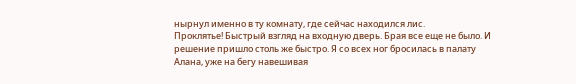нырнул именно в ту комнату, где сейчас находился лис.
Проклятье! Быстрый взгляд на входную дверь. Брая все еще не было. И решение пришло столь же быстро. Я со всех ног бросилась в палату Алана, уже на бегу навешивая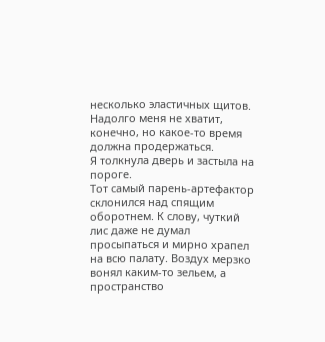несколько эластичных щитов. Надолго меня не хватит, конечно, но какое-то время должна продержаться.
Я толкнула дверь и застыла на пороге.
Тот самый парень-артефактор склонился над спящим оборотнем. К слову, чуткий лис даже не думал просыпаться и мирно храпел на всю палату. Воздух мерзко вонял каким-то зельем, а пространство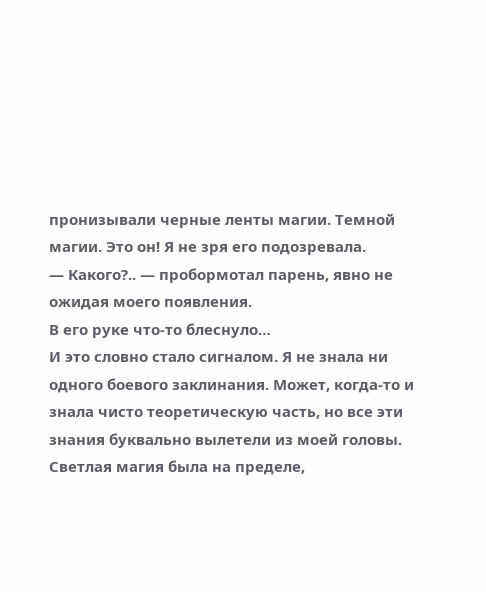пронизывали черные ленты магии. Темной магии. Это он! Я не зря его подозревала.
— Какого?.. — пробормотал парень, явно не ожидая моего появления.
В его руке что-то блеснуло…
И это словно стало сигналом. Я не знала ни одного боевого заклинания. Может, когда-то и знала чисто теоретическую часть, но все эти знания буквально вылетели из моей головы. Светлая магия была на пределе,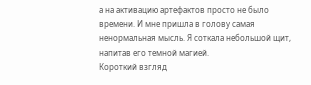а на активацию артефактов просто не было времени. И мне пришла в голову самая ненормальная мысль. Я соткала небольшой щит, напитав его темной магией.
Короткий взгляд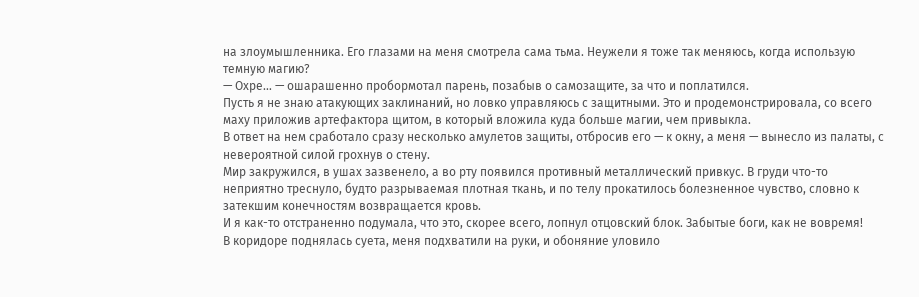на злоумышленника. Его глазами на меня смотрела сама тьма. Неужели я тоже так меняюсь, когда использую темную магию?
— Охре… — ошарашенно пробормотал парень, позабыв о самозащите, за что и поплатился.
Пусть я не знаю атакующих заклинаний, но ловко управляюсь с защитными. Это и продемонстрировала, со всего маху приложив артефактора щитом, в который вложила куда больше магии, чем привыкла.
В ответ на нем сработало сразу несколько амулетов защиты, отбросив его — к окну, а меня — вынесло из палаты, с невероятной силой грохнув о стену.
Мир закружился, в ушах зазвенело, а во рту появился противный металлический привкус. В груди что-то неприятно треснуло, будто разрываемая плотная ткань, и по телу прокатилось болезненное чувство, словно к затекшим конечностям возвращается кровь.
И я как-то отстраненно подумала, что это, скорее всего, лопнул отцовский блок. Забытые боги, как не вовремя!
В коридоре поднялась суета, меня подхватили на руки, и обоняние уловило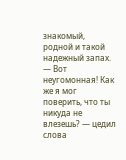знакомый, родной и такой надежный запах.
— Вот неугомонная! Как же я мог поверить, что ты никуда не влезешь? — цедил слова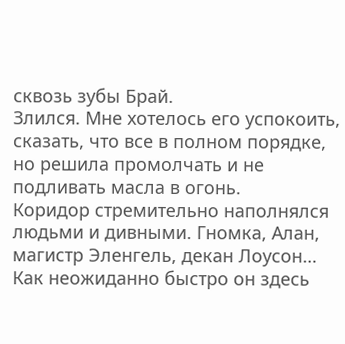сквозь зубы Брай.
Злился. Мне хотелось его успокоить, сказать, что все в полном порядке, но решила промолчать и не подливать масла в огонь.
Коридор стремительно наполнялся людьми и дивными. Гномка, Алан, магистр Эленгель, декан Лоусон… Как неожиданно быстро он здесь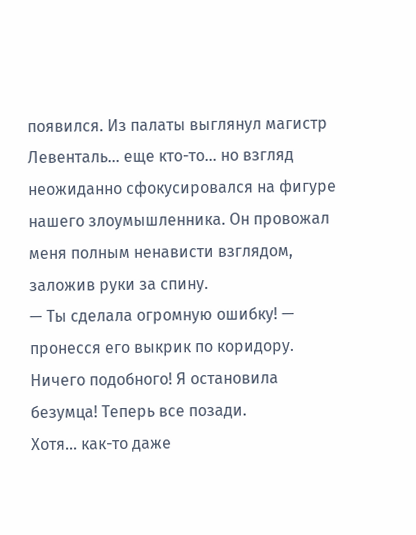появился. Из палаты выглянул магистр Левенталь… еще кто-то… но взгляд неожиданно сфокусировался на фигуре нашего злоумышленника. Он провожал меня полным ненависти взглядом, заложив руки за спину.
— Ты сделала огромную ошибку! — пронесся его выкрик по коридору.
Ничего подобного! Я остановила безумца! Теперь все позади.
Хотя… как-то даже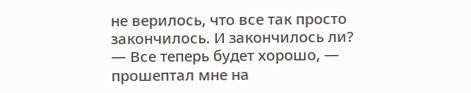не верилось, что все так просто закончилось. И закончилось ли?
— Все теперь будет хорошо, — прошептал мне на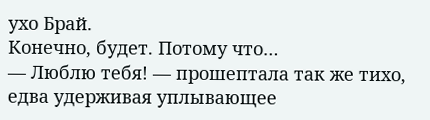ухо Брай.
Конечно, будет. Потому что…
— Люблю тебя! — прошептала так же тихо, едва удерживая уплывающее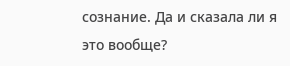сознание. Да и сказала ли я это вообще?